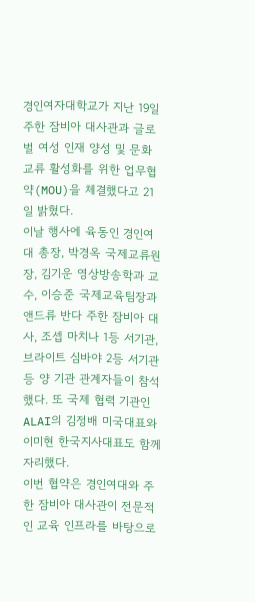경인여자대학교가 지난 19일 주한 잠비아 대사관과 글로벌 여성 인재 양성 및 문화 교류 활성화를 위한 업무협약(MOU)을 체결했다고 21일 밝혔다.
이날 행사에 육동인 경인여대 총장, 박경옥 국제교류원장, 김기운 영상방송학과 교수, 이승준 국제교육팀장과 앤드류 반다 주한 잠비아 대사, 조셉 마치나 1등 서기관, 브라이트 심바야 2등 서기관 등 양 기관 관계자들이 참석했다. 또 국제 협력 기관인 ALAI의 김정배 미국대표와 이미현 한국지사대표도 함께 자리했다.
이번 협약은 경인여대와 주한 잠비아 대사관이 전문적인 교육 인프라를 바탕으로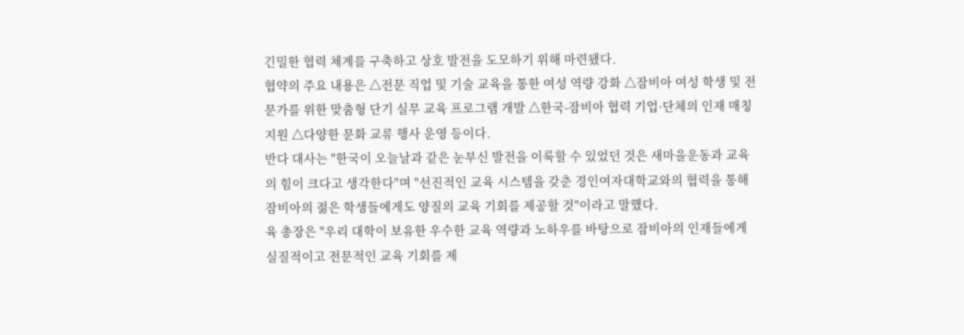긴밀한 협력 체계를 구축하고 상호 발전을 도모하기 위해 마련됐다.
협약의 주요 내용은 △전문 직업 및 기술 교육을 통한 여성 역량 강화 △잠비아 여성 학생 및 전문가를 위한 맞춤형 단기 실무 교육 프로그램 개발 △한국-잠비아 협력 기업·단체의 인재 매칭 지원 △다양한 문화 교류 행사 운영 등이다.
반다 대사는 "한국이 오늘날과 같은 눈부신 발전을 이룩할 수 있었던 것은 새마을운동과 교육의 힘이 크다고 생각한다"며 "선진적인 교육 시스템을 갖춘 경인여자대학교와의 협력을 통해 잠비아의 젊은 학생들에게도 양질의 교육 기회를 제공할 것"이라고 말했다.
육 총장은 "우리 대학이 보유한 우수한 교육 역량과 노하우를 바탕으로 잠비아의 인재들에게 실질적이고 전문적인 교육 기회를 제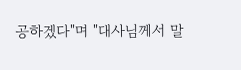공하겠다"며 "대사님께서 말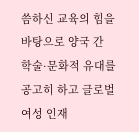씀하신 교육의 힘을 바탕으로 양국 간 학술·문화적 유대를 공고히 하고 글로벌 여성 인재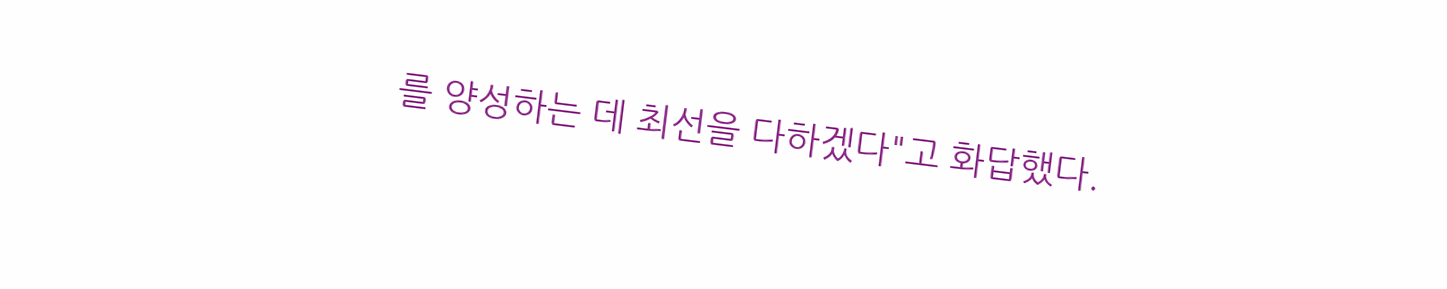를 양성하는 데 최선을 다하겠다"고 화답했다.